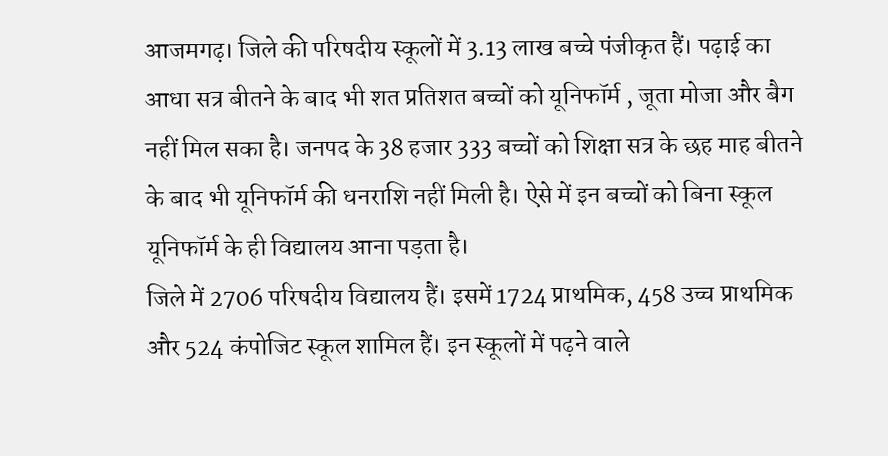आजमगढ़। जिले की परिषदीय स्कूलों में 3.13 लाख बच्चे पंजीकृत हैं। पढ़ाई का आधा सत्र बीतने के बाद भी शत प्रतिशत बच्चों को यूनिफॉर्म , जूता मोजा और बैग नहीं मिल सका है। जनपद के 38 हजार 333 बच्चों को शिक्षा सत्र के छह माह बीतने के बाद भी यूनिफॉर्म की धनराशि नहीं मिली है। ऐसे में इन बच्चों को बिना स्कूल यूनिफॉर्म के ही विद्यालय आना पड़ता है।
जिले में 2706 परिषदीय विद्यालय हैं। इसमें 1724 प्राथमिक, 458 उच्च प्राथमिक और 524 कंपोजिट स्कूल शामिल हैं। इन स्कूलों में पढ़ने वाले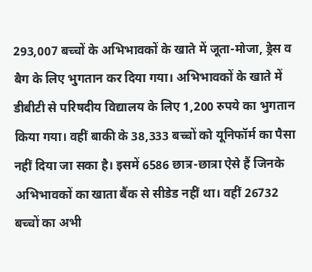293,007 बच्चों के अभिभावकों के खाते में जूता-मोजा, ड्रेस व बैग के लिए भुगतान कर दिया गया। अभिभावकों के खाते में डीबीटी से परिषदीय विद्यालय के लिए 1,200 रुपये का भुगतान किया गया। वहीं बाकी के 38,333 बच्चों को यूनिफॉर्म का पैसा नहीं दिया जा सका है। इसमें 6586 छात्र-छात्रा ऐसे हैं जिनके अभिभावकों का खाता बैंक से सीडेड नहीं था। वहीं 26732 बच्चों का अभी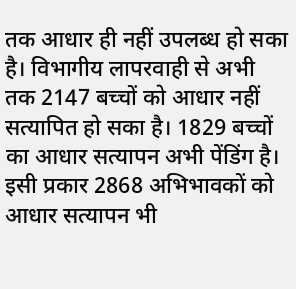तक आधार ही नहीं उपलब्ध हो सका है। विभागीय लापरवाही से अभी तक 2147 बच्चों को आधार नहीं सत्यापित हो सका है। 1829 बच्चों का आधार सत्यापन अभी पेंडिंग है। इसी प्रकार 2868 अभिभावकों को आधार सत्यापन भी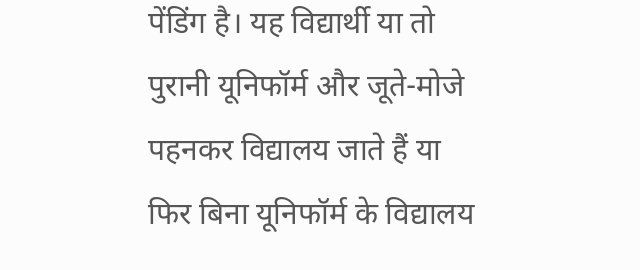पेंडिंग है। यह विद्यार्थी या तो पुरानी यूनिफॉर्म और जूते-मोजे पहनकर विद्यालय जाते हैं या फिर बिना यूनिफॉर्म के विद्यालय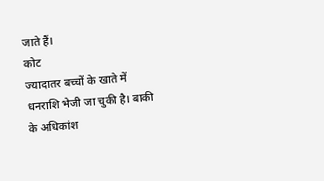जाते हैं।
कोट
ज्यादातर बच्चों के खाते में धनराशि भेजी जा चुकी है। बाकी के अधिकांश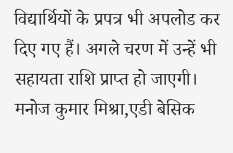विद्यार्थियों के प्रपत्र भी अपलोड कर दिए गए हैं। अगले चरण में उन्हें भी सहायता राशि प्राप्त हो जाएगी।
मनोज कुमार मिश्रा,एडी बेसिक